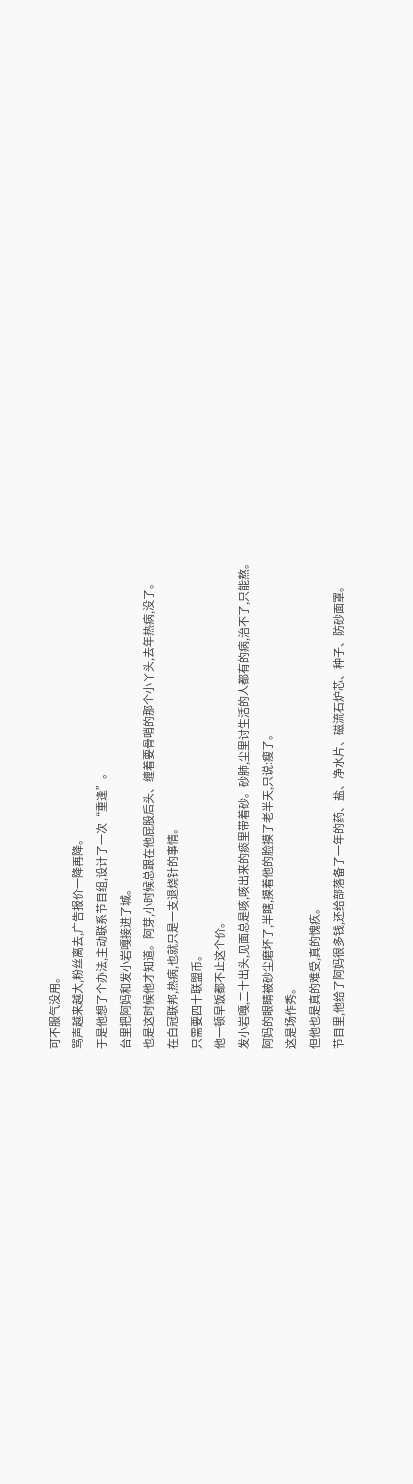可不服气没用。
骂声越来越大,粉丝离去,广告报价一降再降。
于是他想了个办法,主动联系节目组,设计了一次“重逢”。
台里把阿妈和发小岩嘎接进了城。
也是这时候他才知道。阿芽,小时候总跟在他屁股后头、缠着要骨哨的那个小丫头,去年热病,没了。
在白冠联邦,热病,也就只是一支退烧针的事情。
只需要四十联盟币。
他一顿早饭都不止这个价。
发小岩嘎,二十出头,见面总是咳,咳出来的痰里带着砂。砂肺,尘里讨生活的人都有的病,治不了,只能熬。
阿妈的眼睛被砂尘磨坏了,半瞎,摸着他的脸摸了老半天,只说:瘦了。
这是场作秀。
但他也是真的难受,真的愧疚。
节目里,他给了阿妈很多钱,还给部落备了一年的药、盐、净水片、磁流石炉芯、种子、防砂面罩。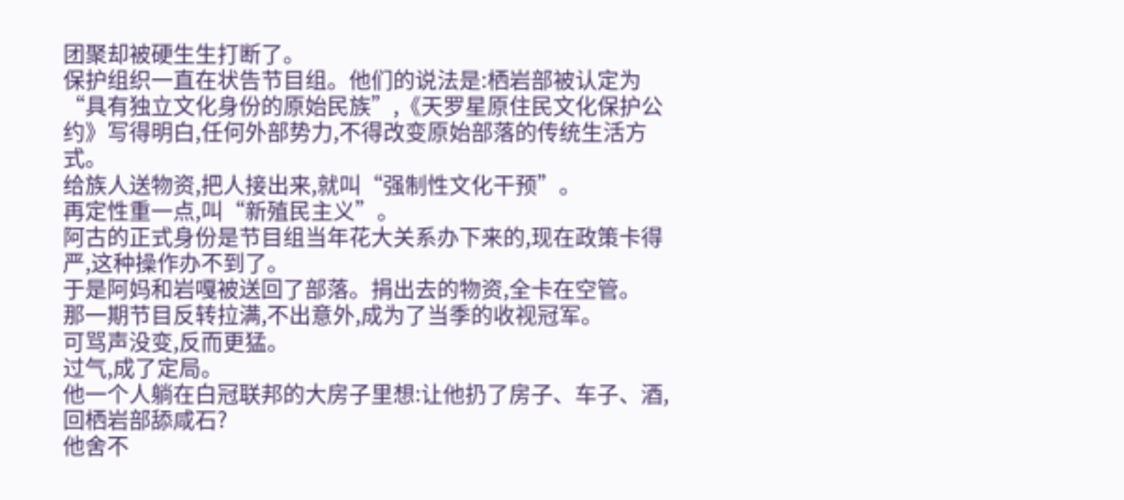团聚却被硬生生打断了。
保护组织一直在状告节目组。他们的说法是:栖岩部被认定为“具有独立文化身份的原始民族”,《天罗星原住民文化保护公约》写得明白,任何外部势力,不得改变原始部落的传统生活方式。
给族人送物资,把人接出来,就叫“强制性文化干预”。
再定性重一点,叫“新殖民主义”。
阿古的正式身份是节目组当年花大关系办下来的,现在政策卡得严,这种操作办不到了。
于是阿妈和岩嘎被送回了部落。捐出去的物资,全卡在空管。
那一期节目反转拉满,不出意外,成为了当季的收视冠军。
可骂声没变,反而更猛。
过气,成了定局。
他一个人躺在白冠联邦的大房子里想:让他扔了房子、车子、酒,回栖岩部舔咸石?
他舍不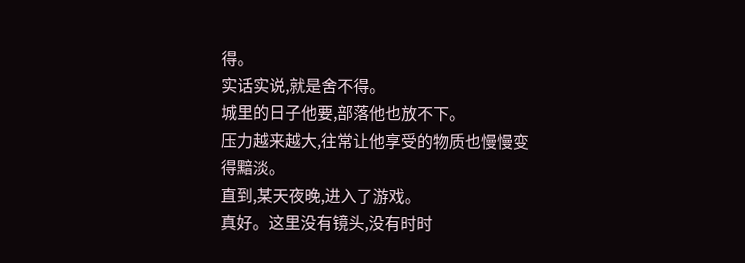得。
实话实说,就是舍不得。
城里的日子他要,部落他也放不下。
压力越来越大,往常让他享受的物质也慢慢变得黯淡。
直到,某天夜晚,进入了游戏。
真好。这里没有镜头,没有时时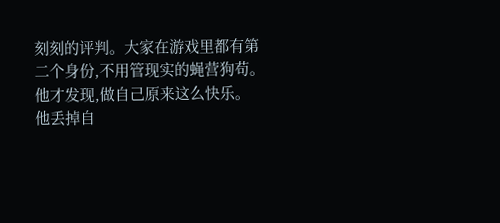刻刻的评判。大家在游戏里都有第二个身份,不用管现实的蝇营狗苟。
他才发现,做自己原来这么快乐。
他丢掉自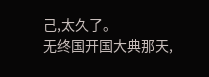己,太久了。
无终国开国大典那天,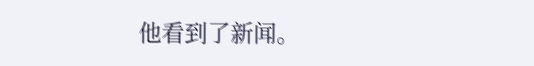他看到了新闻。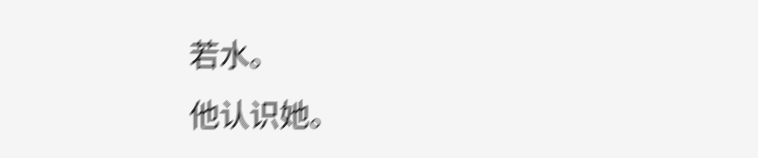若水。
他认识她。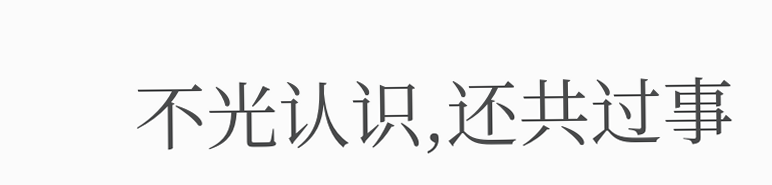不光认识,还共过事